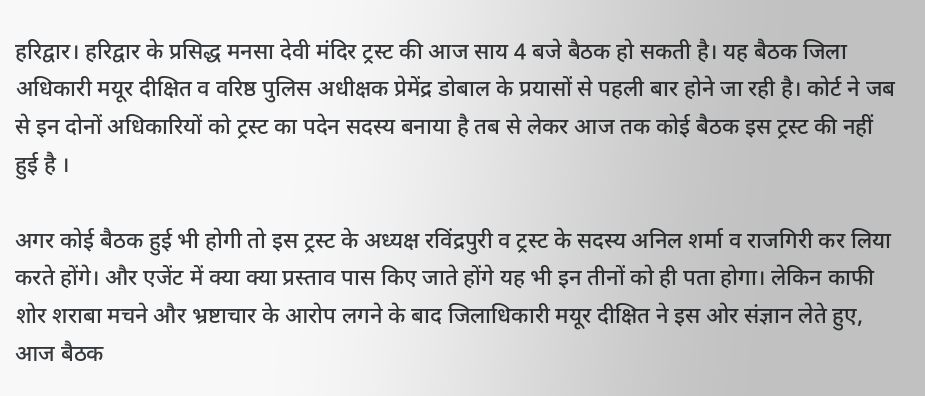हरिद्वार। हरिद्वार के प्रसिद्ध मनसा देवी मंदिर ट्रस्ट की आज साय 4 बजे बैठक हो सकती है। यह बैठक जिला अधिकारी मयूर दीक्षित व वरिष्ठ पुलिस अधीक्षक प्रेमेंद्र डोबाल के प्रयासों से पहली बार होने जा रही है। कोर्ट ने जब से इन दोनों अधिकारियों को ट्रस्ट का पदेन सदस्य बनाया है तब से लेकर आज तक कोई बैठक इस ट्रस्ट की नहीं हुई है ।

अगर कोई बैठक हुई भी होगी तो इस ट्रस्ट के अध्यक्ष रविंद्रपुरी व ट्रस्ट के सदस्य अनिल शर्मा व राजगिरी कर लिया करते होंगे। और एजेंट में क्या क्या प्रस्ताव पास किए जाते होंगे यह भी इन तीनों को ही पता होगा। लेकिन काफी शोर शराबा मचने और भ्रष्टाचार के आरोप लगने के बाद जिलाधिकारी मयूर दीक्षित ने इस ओर संज्ञान लेते हुए, आज बैठक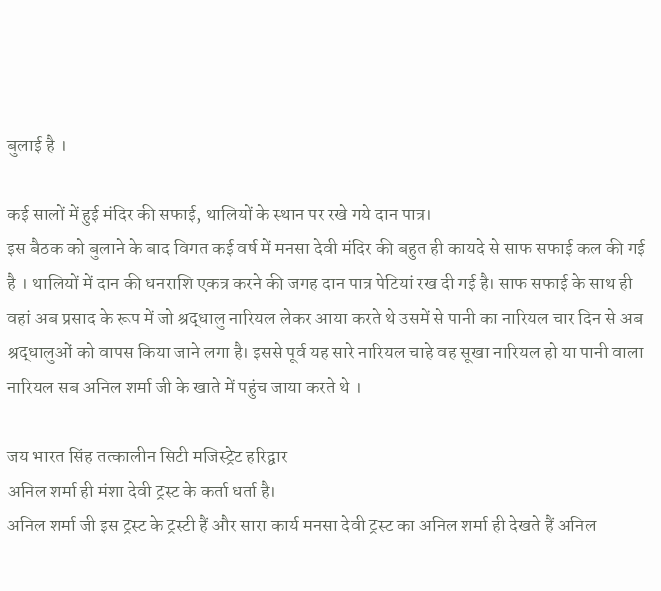बुलाई है ।

कई सालों में हुई मंदिर की सफाई, थालियों के स्थान पर रखे गये दान पात्र।
इस बैठक को बुलाने के बाद विगत कई वर्ष में मनसा देवी मंदिर की बहुत ही कायदे से साफ सफाई कल की गई है । थालियों में दान की धनराशि एकत्र करने की जगह दान पात्र पेटियां रख दी गई है। साफ सफाई के साथ ही वहां अब प्रसाद के रूप में जो श्रद्धालु नारियल लेकर आया करते थे उसमें से पानी का नारियल चार दिन से अब श्रद्धालुओं को वापस किया जाने लगा है। इससे पूर्व यह सारे नारियल चाहे वह सूखा नारियल हो या पानी वाला नारियल सब अनिल शर्मा जी के खाते में पहुंच जाया करते थे ।

जय भारत सिंह तत्कालीन सिटी मजिस्ट्रेट हरिद्वार
अनिल शर्मा ही मंशा देवी ट्रस्ट के कर्ता धर्ता है।
अनिल शर्मा जी इस ट्रस्ट के ट्रस्टी हैं और सारा कार्य मनसा देवी ट्रस्ट का अनिल शर्मा ही देखते हैं अनिल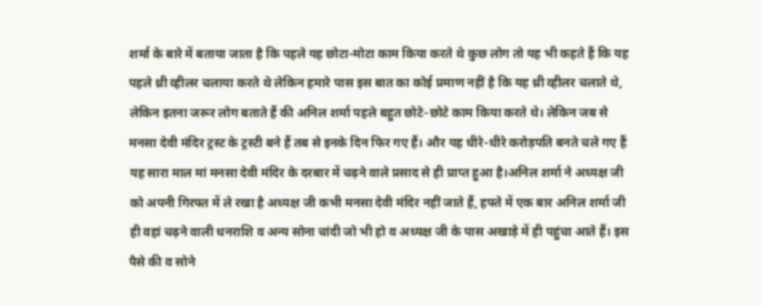शर्मा के बारे में बताया जाता है कि पहले यह छोटा-मोटा काम किया करते थे कुछ लोग तो यह भी कहते हैं कि यह पहले थ्री व्हीलर चलाया करते थे लेकिन हमारे पास इस बात का कोई प्रमाण नहीं है कि यह थ्री व्हीलर चलाते थे, लेकिन इतना जरूर लोग बताते हैं की अनिल शर्मा पहले बहुत छोटे-छोटे काम किया करते थे। लेकिन जब से मनसा देवी मंदिर ट्रस्ट के ट्रस्टी बने हैं तब से इनके दिन फिर गए हैं। और यह धीरे-धीरे करोड़पति बनते चले गए हैं यह सारा माल मां मनसा देवी मंदिर के दरबार में चढ़ने वाले प्रसाद से ही प्राप्त हुआ है।अनिल शर्मा ने अध्यक्ष जी को अपनी गिरफ्त में ले रखा है अध्यक्ष जी कभी मनसा देवी मंदिर नहीं जाते हैं, हफ्ते में एक बार अनिल शर्मा जी ही वहां चढ़ने वाली धनराशि व अन्य सोना चांदी जो भी हो व अध्यक्ष जी के पास अखाड़े में ही पहुंचा आते हैं। इस पैसे की व सोने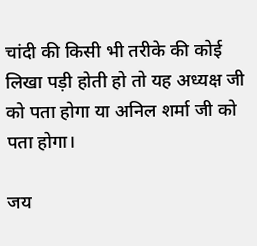चांदी की किसी भी तरीके की कोई लिखा पड़ी होती हो तो यह अध्यक्ष जी को पता होगा या अनिल शर्मा जी को पता होगा।

जय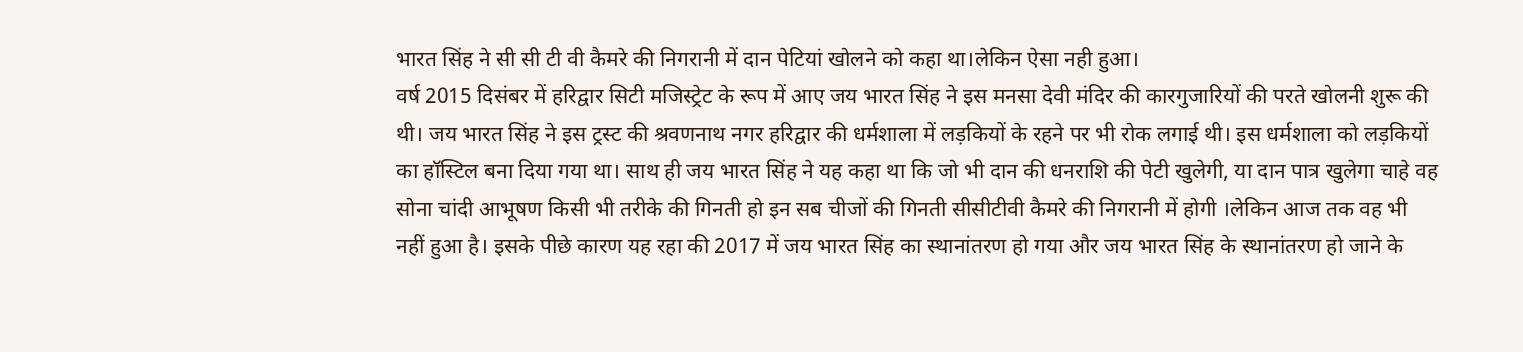भारत सिंह ने सी सी टी वी कैमरे की निगरानी में दान पेटियां खोलने को कहा था।लेकिन ऐसा नही हुआ।
वर्ष 2015 दिसंबर में हरिद्वार सिटी मजिस्ट्रेट के रूप में आए जय भारत सिंह ने इस मनसा देवी मंदिर की कारगुजारियों की परते खोलनी शुरू की थी। जय भारत सिंह ने इस ट्रस्ट की श्रवणनाथ नगर हरिद्वार की धर्मशाला में लड़कियों के रहने पर भी रोक लगाई थी। इस धर्मशाला को लड़कियों का हॉस्टिल बना दिया गया था। साथ ही जय भारत सिंह ने यह कहा था कि जो भी दान की धनराशि की पेटी खुलेगी, या दान पात्र खुलेगा चाहे वह सोना चांदी आभूषण किसी भी तरीके की गिनती हो इन सब चीजों की गिनती सीसीटीवी कैमरे की निगरानी में होगी ।लेकिन आज तक वह भी नहीं हुआ है। इसके पीछे कारण यह रहा की 2017 में जय भारत सिंह का स्थानांतरण हो गया और जय भारत सिंह के स्थानांतरण हो जाने के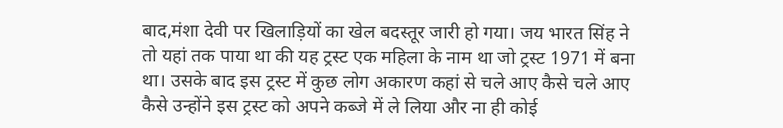बाद,मंशा देवी पर खिलाड़ियों का खेल बदस्तूर जारी हो गया। जय भारत सिंह ने तो यहां तक पाया था की यह ट्रस्ट एक महिला के नाम था जो ट्रस्ट 1971 में बना था। उसके बाद इस ट्रस्ट में कुछ लोग अकारण कहां से चले आए कैसे चले आए कैसे उन्होंने इस ट्रस्ट को अपने कब्जे में ले लिया और ना ही कोई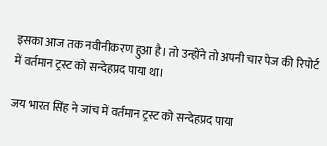इसका आज तक नवीनीकरण हुआ है। तो उन्होंने तो अपनी चार पेज की रिपोर्ट में वर्तमान ट्रस्ट को सन्देहप्रद पाया था।

जय भारत सिंह ने जांच में वर्तमान ट्रस्ट को सन्देहप्रद पाया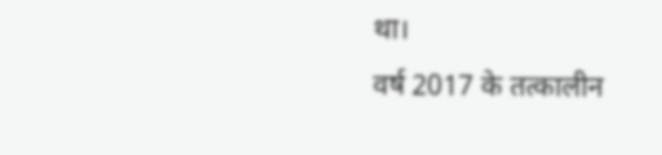था।
वर्ष 2017 के तत्कालीन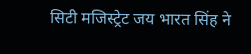सिटी मजिस्ट्रेट जय भारत सिंह ने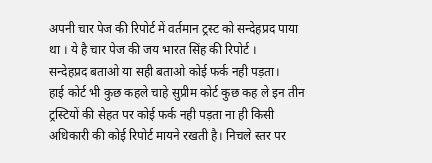अपनी चार पेज की रिपोर्ट में वर्तमान ट्रस्ट को सन्देहप्रद पाया था । ये है चार पेज की जय भारत सिंह की रिपोर्ट ।
सन्देहप्रद बताओ या सही बताओ कोई फर्क नही पड़ता।
हाई कोर्ट भी कुछ कहले चाहे सुप्रीम कोर्ट कुछ कह ले इन तीन ट्रस्टियों की सेहत पर कोई फर्क नही पड़ता ना ही किसी अधिकारी की कोई रिपोर्ट मायने रखती है। निचले स्तर पर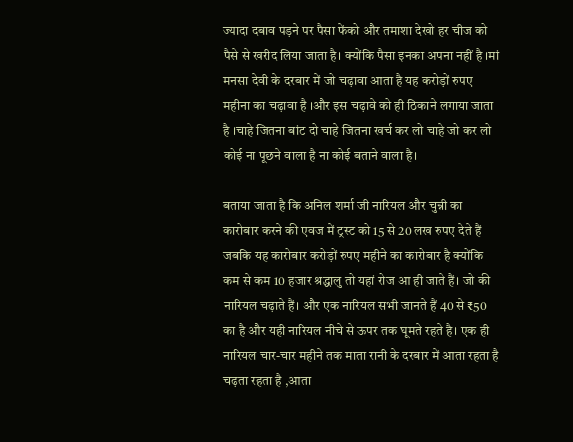ज्यादा दबाव पड़ने पर पैसा फेंको और तमाशा देखो हर चीज को पैसे से खरीद लिया जाता है। क्योंकि पैसा इनका अपना नहीं है ।मां मनसा देवी के दरबार में जो चढ़ावा आता है यह करोड़ों रुपए महीना का चढ़ावा है ।और इस चढ़ावे को ही ठिकाने लगाया जाता है ।चाहे जितना बांट दो चाहे जितना खर्च कर लो चाहे जो कर लो कोई ना पूछने वाला है ना कोई बताने वाला है।

बताया जाता है कि अनिल शर्मा जी नारियल और चुन्नी का कारोबार करने की एवज में ट्रस्ट को 15 से 20 लख रुपए देते हैं जबकि यह कारोबार करोड़ों रुपए महीने का कारोबार है क्योंकि कम से कम 10 हजार श्रद्धालु तो यहां रोज आ ही जाते हैं। जो की नारियल चढ़ाते हैं। और एक नारियल सभी जानते हैं 40 से ₹50 का है और यही नारियल नीचे से ऊपर तक घूमते रहते है। एक ही नारियल चार-चार महीने तक माता रानी के दरबार में आता रहता है चढ़ता रहता है ,आता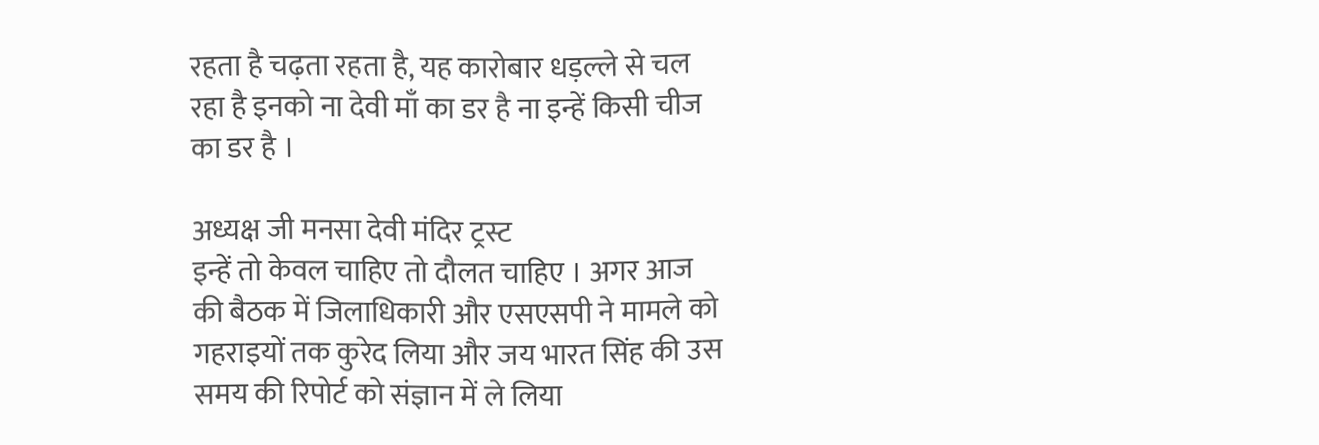रहता है चढ़ता रहता है, यह कारोबार धड़ल्ले से चल रहा है इनको ना देवी माँ का डर है ना इन्हें किसी चीज का डर है ।

अध्यक्ष जी मनसा देवी मंदिर ट्रस्ट
इन्हें तो केवल चाहिए तो दौलत चाहिए । अगर आज की बैठक में जिलाधिकारी और एसएसपी ने मामले को गहराइयों तक कुरेद लिया और जय भारत सिंह की उस समय की रिपोर्ट को संज्ञान में ले लिया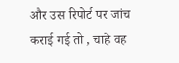और उस रिपोर्ट पर जांच कराई गई तो , चाहे वह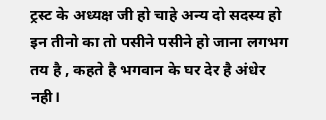ट्रस्ट के अध्यक्ष जी हो चाहे अन्य दो सदस्य हो इन तीनो का तो पसीने पसीने हो जाना लगभग तय है , कहते है भगवान के घर देर है अंधेर नही।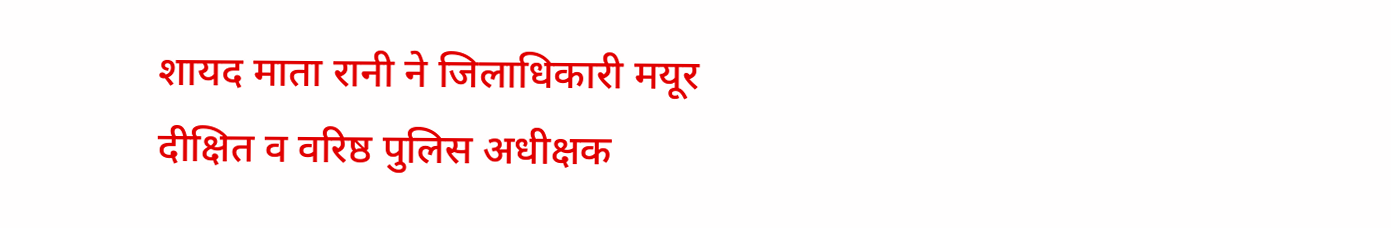शायद माता रानी ने जिलाधिकारी मयूर दीक्षित व वरिष्ठ पुलिस अधीक्षक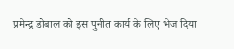प्रमेन्द्र डोबाल को इस पुनीत कार्य के लिए भेज दिया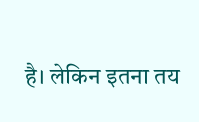है। लेकिन इतना तय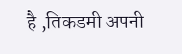है ,तिकडमी अपनी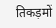तिकड़मों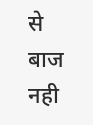से बाज नही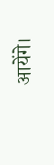आयेंगे।